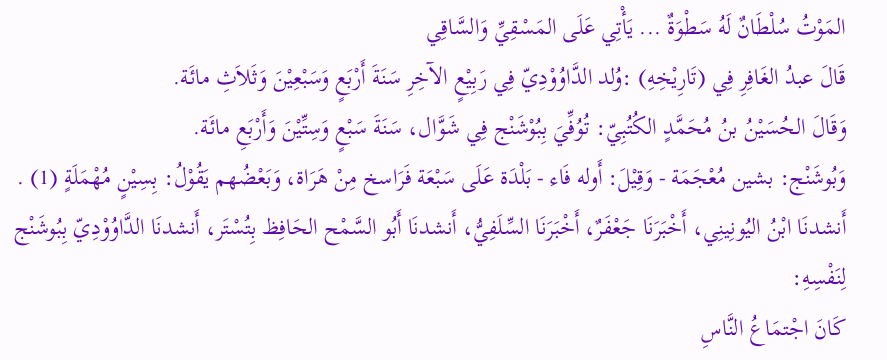المَوْتُ سُلْطَانٌ لَهُ سَطْوَةٌ ... يَأْتِي عَلَى المَسْقِيِّ وَالسَّاقِي
قَالَ عبدُ الغَافِرِ فِي (تَارِيْخِهِ) :وُلد الدَّاوُوْدِيّ فِي رَبِيْعٍ الآخِرِ سَنَةَ أَرْبَعٍ وَسَبْعِيْنَ وَثَلاَثِ مائَة.
وَقَالَ الحُسَيْنُ بنُ مُحَمَّدٍ الكُتُبِيّ: تُوُفِّيَ بِبُوْشَنْج فِي شَوَّال، سَنَةَ سَبْعٍ وَسِتِّيْنَ وَأَرْبَعِ مائَة.
وَبُوشَنْج: بشين مُعْجَمَة - وَقِيْلَ: أَوله فَاء - بَلْدَة عَلَى سَبْعَة فَرَاسخ مِنْ هَرَاة، وَبَعْضُهم يَقُوْلُ: بِسِيْنٍ مُهْمَلَةٍ (1) .
أَنشدنَا ابْنُ اليُونِينِي، أَخْبَرَنَا جَعْفَرٌ، أَخْبَرَنَا السِّلَفِيُّ، أَنشدنَا أَبُو السَّمْح الحَافِظ بِتُسْتَر، أَنشدنَا الدَّاوُوْدِيّ بِبُوشَنْج لِنَفْسِهِ:
كَانَ اجْتمَاعُ النَّاسِ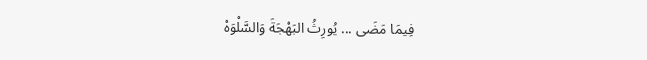فِيمَا مَضَى ... يُورِثُ البَهْجَةَ وَالسَّلْوَهْ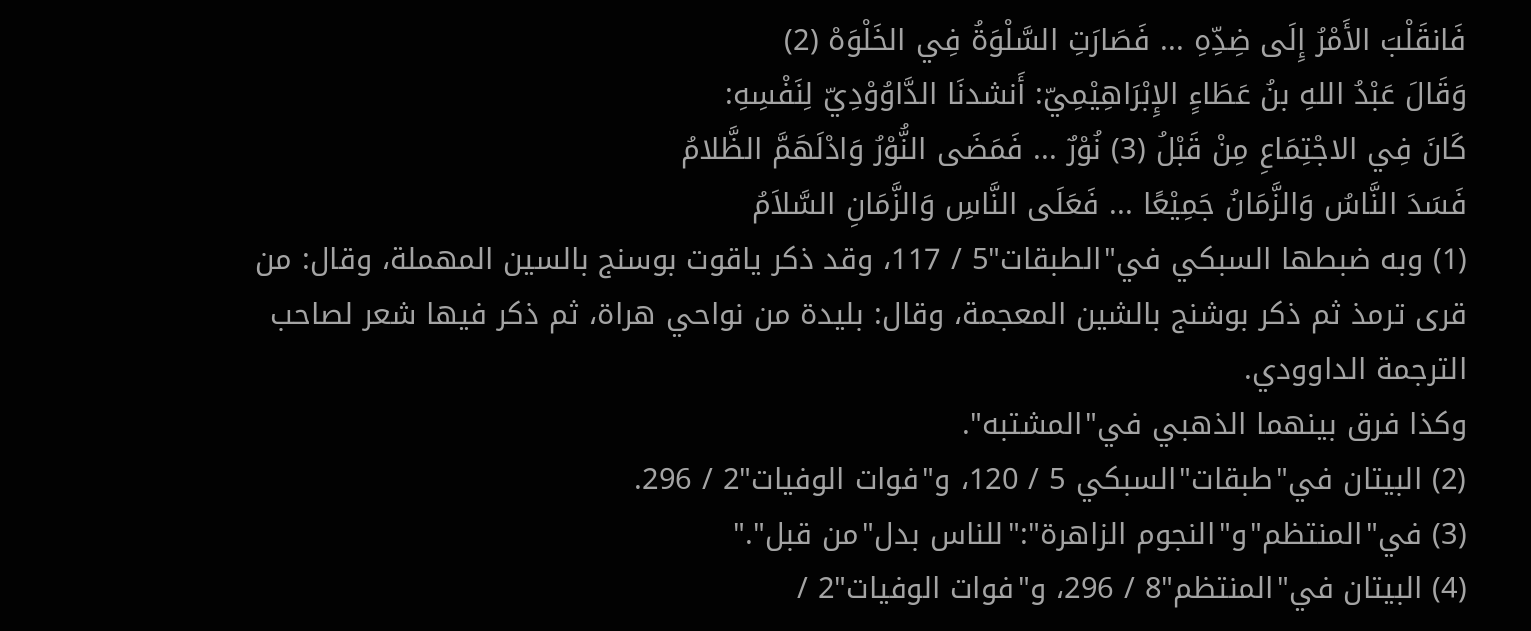فَانقَلْبَ الأَمْرُ إِلَى ضِدِّهِ ... فَصَارَتِ السَّلْوَةُ فِي الخَلْوَهْ (2)
وَقَالَ عَبْدُ اللهِ بنُ عَطَاءٍ الإِبْرَاهِيْمِيّ: أَنشدنَا الدَّاوُوْدِيّ لِنَفْسِهِ:
كَانَ فِي الاجْتِمَاعِ مِنْ قَبْلُ (3) نُوْرٌ ... فَمَضَى النُّوْرُ وَادْلَهَمَّ الظَّلامُ
فَسَدَ النَّاسُ وَالزَّمَانُ جَمِيْعًا ... فَعَلَى النَّاسِ وَالزَّمَانِ السَّلاَمُ
(1) وبه ضبطها السبكي في"الطبقات"5 / 117، وقد ذكر ياقوت بوسنج بالسين المهملة، وقال: من قرى ترمذ ثم ذكر بوشنج بالشين المعجمة، وقال: بليدة من نواحي هراة، ثم ذكر فيها شعر لصاحب الترجمة الداوودي.
وكذا فرق بينهما الذهبي في"المشتبه".
(2) البيتان في"طبقات"السبكي 5 / 120، و"فوات الوفيات"2 / 296.
(3) في"المنتظم"و"النجوم الزاهرة":"للناس بدل"من قبل"."
(4) البيتان في"المنتظم"8 / 296، و"فوات الوفيات"2 /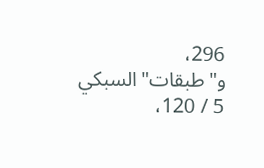296، و"طبقات"السبكي 5 / 120،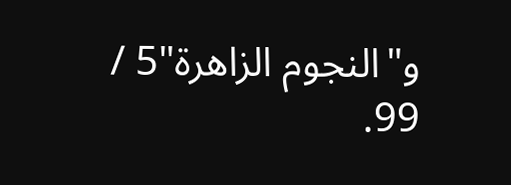و"النجوم الزاهرة"5 / 99.